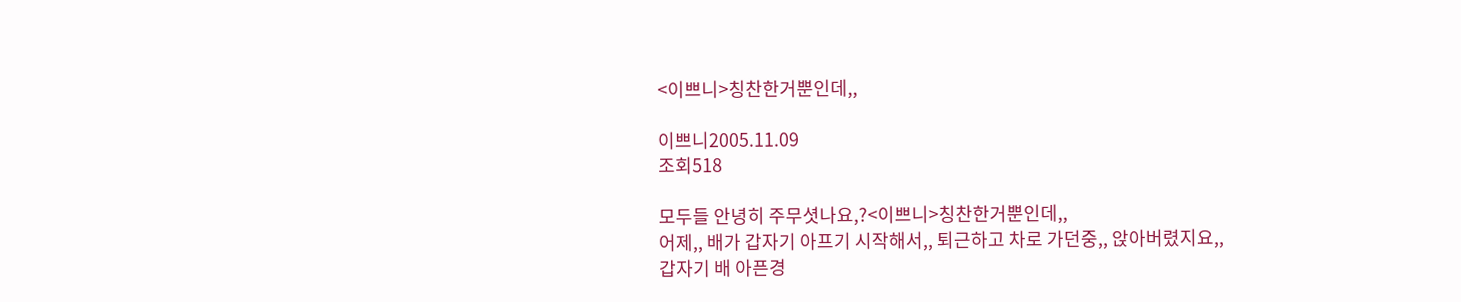<이쁘니>칭찬한거뿐인데,,

이쁘니2005.11.09
조회518

모두들 안녕히 주무셧나요,?<이쁘니>칭찬한거뿐인데,,
어제,, 배가 갑자기 아프기 시작해서,, 퇴근하고 차로 가던중,, 앉아버렸지요,,
갑자기 배 아픈경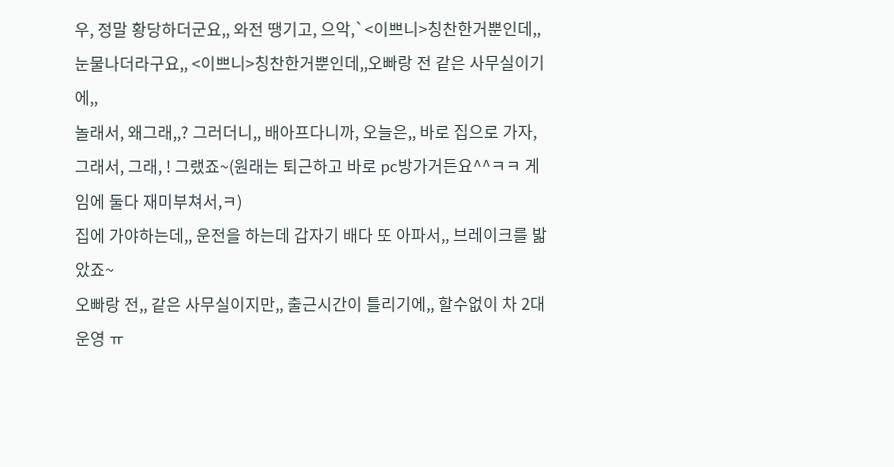우, 정말 황당하더군요,, 와전 땡기고, 으악,`<이쁘니>칭찬한거뿐인데,,
눈물나더라구요,, <이쁘니>칭찬한거뿐인데,,오빠랑 전 같은 사무실이기에,,
놀래서, 왜그래,,? 그러더니,, 배아프다니까, 오늘은,, 바로 집으로 가자,
그래서, 그래, ! 그랬죠~(원래는 퇴근하고 바로 pc방가거든요^^ㅋㅋ 게임에 둘다 재미부쳐서,ㅋ)
집에 가야하는데,, 운전을 하는데 갑자기 배다 또 아파서,, 브레이크를 밟았죠~
오빠랑 전,, 같은 사무실이지만,, 출근시간이 틀리기에,, 할수없이 차 2대 운영 ㅠ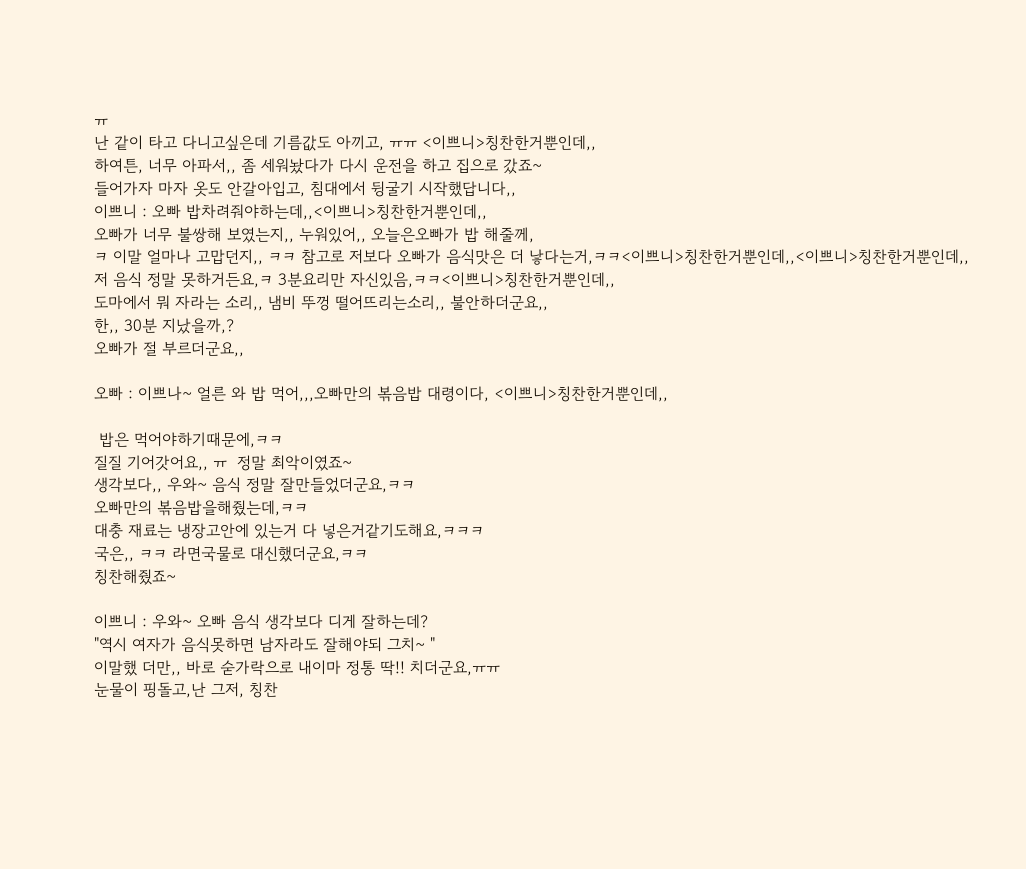ㅠ
난 같이 타고 다니고싶은데 기름값도 아끼고, ㅠㅠ <이쁘니>칭찬한거뿐인데,,
하여튼, 너무 아파서,, 좀 세워놨다가 다시 운전을 하고 집으로 갔죠~
들어가자 마자 옷도 안갈아입고, 침대에서 뒹굴기 시작했답니다,,
이쁘니 : 오빠 밥차려줘야하는데,,<이쁘니>칭찬한거뿐인데,,
오빠가 너무 불쌍해 보였는지,, 누워있어,, 오늘은오빠가 밥 해줄께,
ㅋ 이말 얼마나 고맙던지,, ㅋㅋ 참고로 저보다 오빠가 음식맛은 더 낳다는거,ㅋㅋ<이쁘니>칭찬한거뿐인데,,<이쁘니>칭찬한거뿐인데,,
저 음식 정말 못하거든요,ㅋ 3분요리만 자신있음,ㅋㅋ<이쁘니>칭찬한거뿐인데,,
도마에서 뭐 자라는 소리,, 냄비 뚜껑 떨어뜨리는소리,, 불안하더군요,,
한,, 30분 지났을까,?
오빠가 절 부르더군요,,

오빠 : 이쁘나~ 얼른 와 밥 먹어,,,오빠만의 볶음밥 대령이다, <이쁘니>칭찬한거뿐인데,,

 밥은 먹어야하기때문에,ㅋㅋ
질질 기어갓어요,, ㅠ  정말 최악이였죠~
생각보다,, 우와~ 음식 정말 잘만들었더군요,ㅋㅋ
오빠만의 볶음밥을해줬는데,ㅋㅋ
대충 재료는 냉장고안에 있는거 다 넣은거같기도해요,ㅋㅋㅋ
국은,, ㅋㅋ 라면국물로 대신했더군요,ㅋㅋ
칭찬해줬죠~

이쁘니 : 우와~ 오빠 음식 생각보다 디게 잘하는데?
"역시 여자가 음식못하면 남자라도 잘해야되 그치~ "
이말했 더만,, 바로 숟가락으로 내이마 정통 딱!! 치더군요,ㅠㅠ
눈물이 핑돌고,난 그저, 칭찬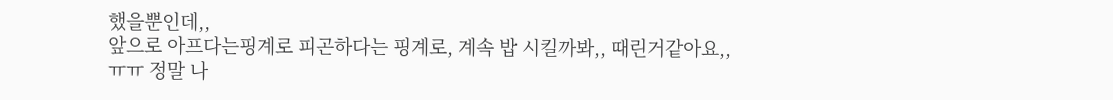했을뿐인데,,
앞으로 아프다는핑계로 피곤하다는 핑계로, 계속 밥 시킬까봐,, 때린거같아요,,
ㅠㅠ 정말 나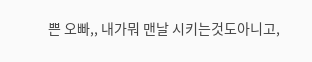쁜 오빠,, 내가뭐 맨날 시키는것도아니고,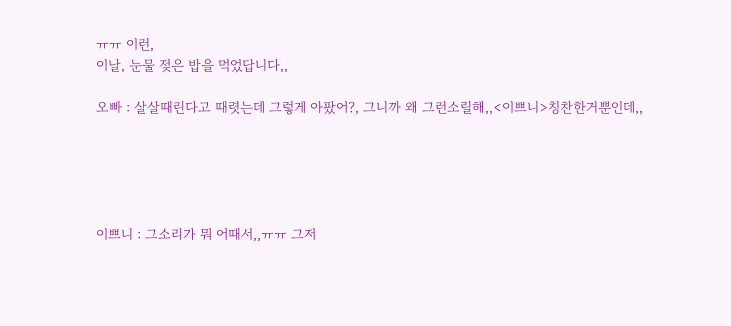ㅠㅠ 이런,
이날, 눈물 젖은 밥을 먹었답니다,,

오빠 : 살살때린다고 때렷는데 그렇게 아팠어?, 그니까 왜 그런소릴해,,<이쁘니>칭찬한거뿐인데,,





이쁘니 : 그소리가 뭐 어때서,,ㅠㅠ 그저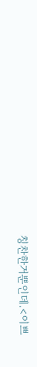칭찬한거뿐인데.<이쁘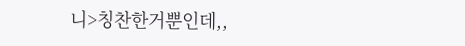니>칭찬한거뿐인데,,